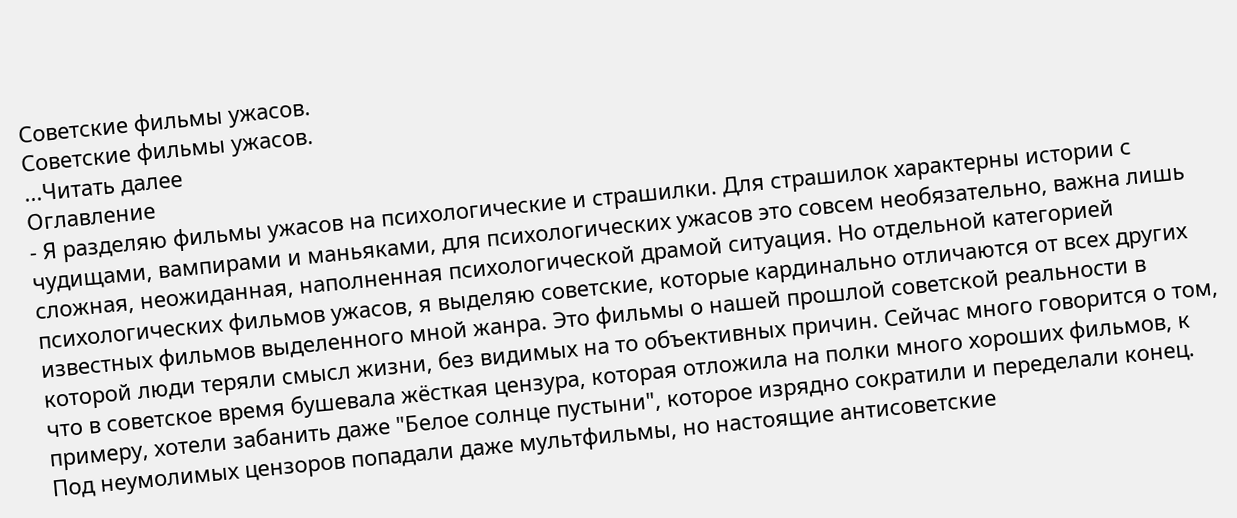Советские фильмы ужасов.
Советские фильмы ужасов.
...Читать далее
Оглавление
- Я разделяю фильмы ужасов на психологические и страшилки. Для страшилок характерны истории с чудищами, вампирами и маньяками, для психологических ужасов это совсем необязательно, важна лишь сложная, неожиданная, наполненная психологической драмой ситуация. Но отдельной категорией психологических фильмов ужасов, я выделяю советские, которые кардинально отличаются от всех других известных фильмов выделенного мной жанра. Это фильмы о нашей прошлой советской реальности в которой люди теряли смысл жизни, без видимых на то объективных причин. Сейчас много говорится о том, что в советское время бушевала жёсткая цензура, которая отложила на полки много хороших фильмов, к примеру, хотели забанить даже "Белое солнце пустыни", которое изрядно сократили и переделали конец. Под неумолимых цензоров попадали даже мультфильмы, но настоящие антисоветские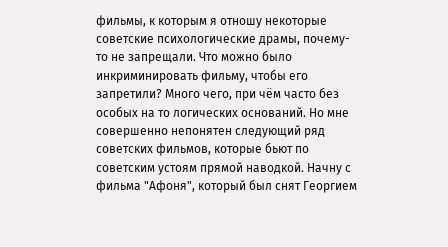фильмы, к которым я отношу некоторые советские психологические драмы, почему-то не запрещали. Что можно было инкриминировать фильму, чтобы его запретили? Много чего, при чём часто без особых на то логических оснований. Но мне совершенно непонятен следующий ряд советских фильмов, которые бьют по советским устоям прямой наводкой. Начну с фильма "Афоня", который был снят Георгием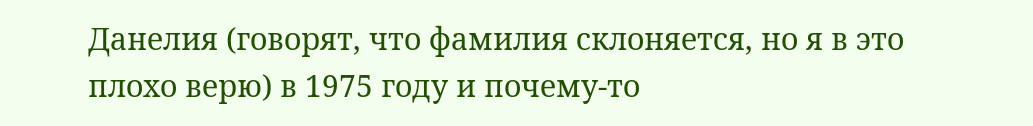Данелия (говорят, что фамилия склоняется, но я в это плохо верю) в 1975 году и почему-то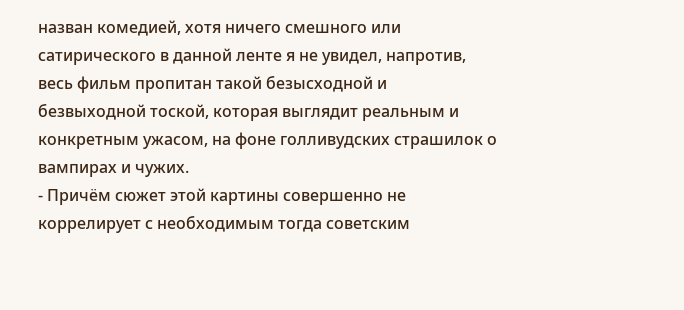назван комедией, хотя ничего смешного или сатирического в данной ленте я не увидел, напротив, весь фильм пропитан такой безысходной и безвыходной тоской, которая выглядит реальным и конкретным ужасом, на фоне голливудских страшилок о вампирах и чужих.
- Причём сюжет этой картины совершенно не коррелирует с необходимым тогда советским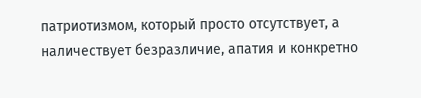патриотизмом, который просто отсутствует, а наличествует безразличие, апатия и конкретно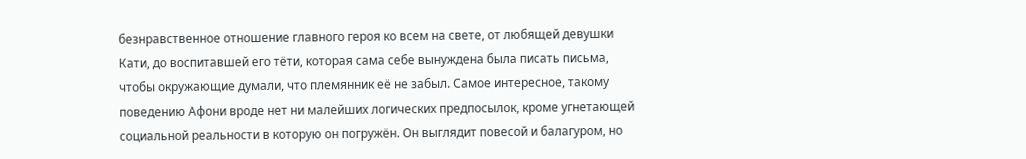безнравственное отношение главного героя ко всем на свете, от любящей девушки Кати, до воспитавшей его тёти, которая сама себе вынуждена была писать письма, чтобы окружающие думали, что племянник её не забыл. Самое интересное, такому поведению Афони вроде нет ни малейших логических предпосылок, кроме угнетающей социальной реальности в которую он погружён. Он выглядит повесой и балагуром, но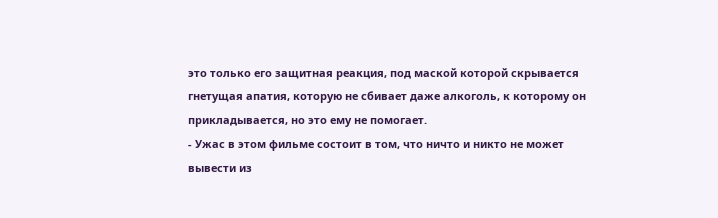это только его защитная реакция, под маской которой скрывается гнетущая апатия, которую не сбивает даже алкоголь, к которому он прикладывается, но это ему не помогает.
- Ужас в этом фильме состоит в том, что ничто и никто не может вывести из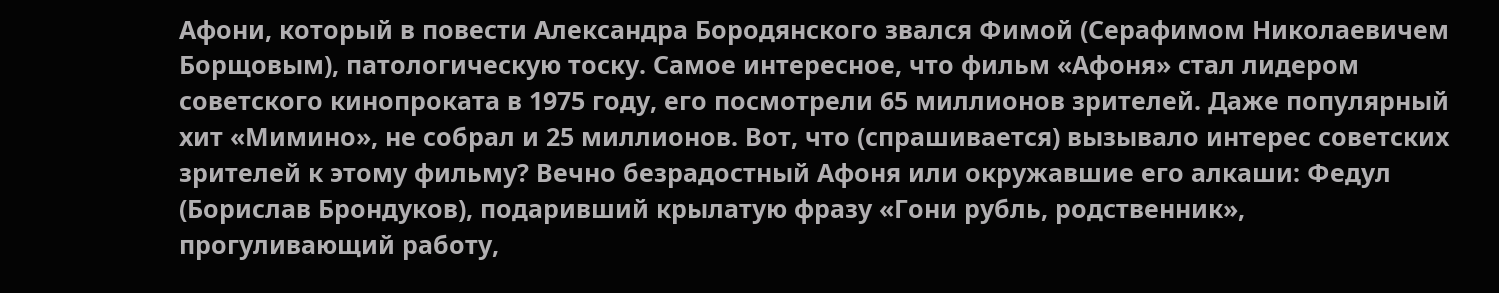Афони, который в повести Александра Бородянского звался Фимой (Серафимом Николаевичем Борщовым), патологическую тоску. Самое интересное, что фильм «Афоня» стал лидером советского кинопроката в 1975 году, его посмотрели 65 миллионов зрителей. Даже популярный хит «Мимино», не собрал и 25 миллионов. Вот, что (спрашивается) вызывало интерес советских зрителей к этому фильму? Вечно безрадостный Афоня или окружавшие его алкаши: Федул (Борислав Брондуков), подаривший крылатую фразу «Гони рубль, родственник», прогуливающий работу,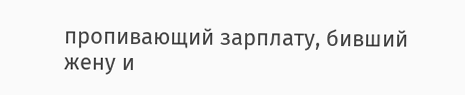пропивающий зарплату, бивший жену и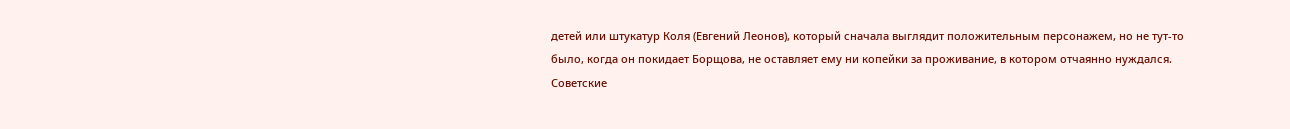детей или штукатур Коля (Евгений Леонов), который сначала выглядит положительным персонажем, но не тут-то было, когда он покидает Борщова, не оставляет ему ни копейки за проживание, в котором отчаянно нуждался.
Советские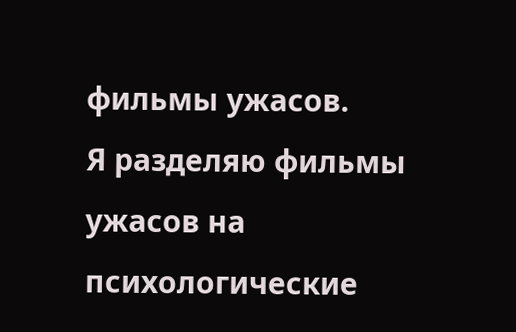фильмы ужасов.
Я разделяю фильмы ужасов на психологические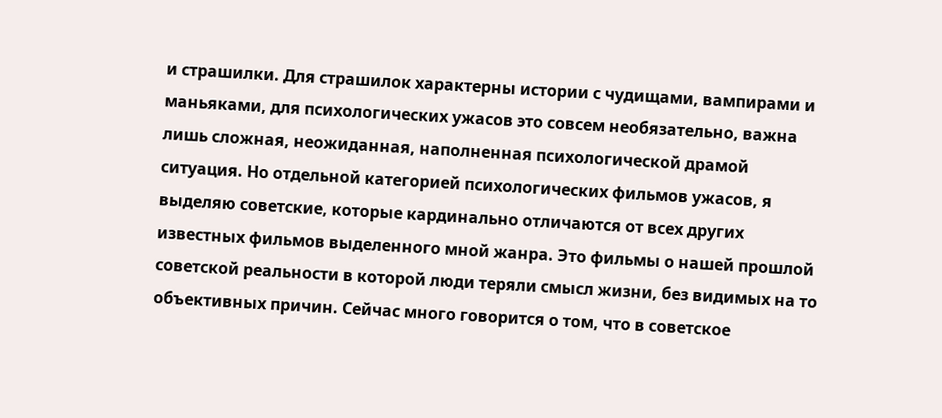и страшилки. Для страшилок характерны истории с чудищами, вампирами и маньяками, для психологических ужасов это совсем необязательно, важна лишь сложная, неожиданная, наполненная психологической драмой ситуация. Но отдельной категорией психологических фильмов ужасов, я выделяю советские, которые кардинально отличаются от всех других известных фильмов выделенного мной жанра. Это фильмы о нашей прошлой советской реальности в которой люди теряли смысл жизни, без видимых на то объективных причин. Сейчас много говорится о том, что в советское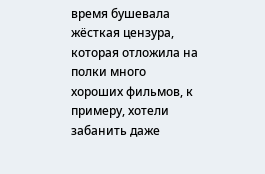время бушевала жёсткая цензура, которая отложила на полки много хороших фильмов, к примеру, хотели забанить даже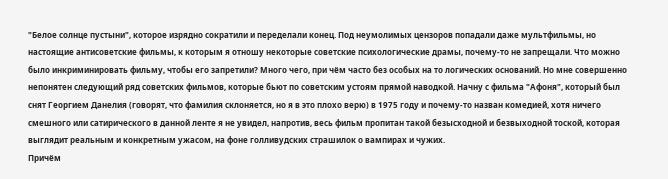"Белое солнце пустыни", которое изрядно сократили и переделали конец. Под неумолимых цензоров попадали даже мультфильмы, но настоящие антисоветские фильмы, к которым я отношу некоторые советские психологические драмы, почему-то не запрещали. Что можно было инкриминировать фильму, чтобы его запретили? Много чего, при чём часто без особых на то логических оснований. Но мне совершенно непонятен следующий ряд советских фильмов, которые бьют по советским устоям прямой наводкой. Начну с фильма "Афоня", который был снят Георгием Данелия (говорят, что фамилия склоняется, но я в это плохо верю) в 1975 году и почему-то назван комедией, хотя ничего смешного или сатирического в данной ленте я не увидел, напротив, весь фильм пропитан такой безысходной и безвыходной тоской, которая выглядит реальным и конкретным ужасом, на фоне голливудских страшилок о вампирах и чужих.
Причём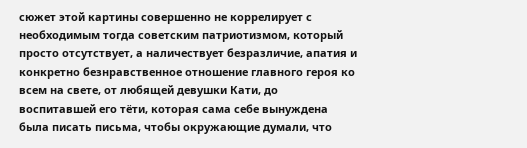сюжет этой картины совершенно не коррелирует с необходимым тогда советским патриотизмом, который просто отсутствует, а наличествует безразличие, апатия и конкретно безнравственное отношение главного героя ко всем на свете, от любящей девушки Кати, до воспитавшей его тёти, которая сама себе вынуждена была писать письма, чтобы окружающие думали, что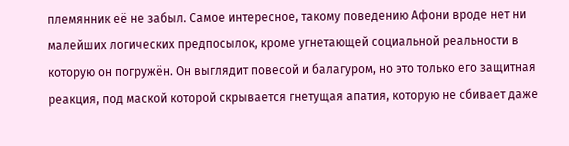племянник её не забыл. Самое интересное, такому поведению Афони вроде нет ни малейших логических предпосылок, кроме угнетающей социальной реальности в которую он погружён. Он выглядит повесой и балагуром, но это только его защитная реакция, под маской которой скрывается гнетущая апатия, которую не сбивает даже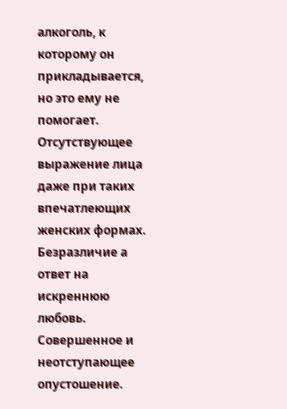алкоголь, к которому он прикладывается, но это ему не помогает.
Отсутствующее выражение лица даже при таких впечатлеющих женских формах.
Безразличие а ответ на искреннюю любовь.
Совершенное и неотступающее опустошение.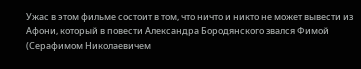Ужас в этом фильме состоит в том, что ничто и никто не может вывести из Афони, который в повести Александра Бородянского звался Фимой (Серафимом Николаевичем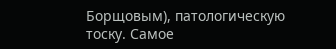Борщовым), патологическую тоску. Самое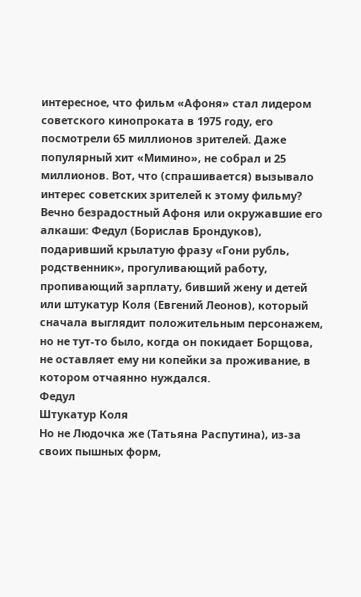интересное, что фильм «Афоня» стал лидером советского кинопроката в 1975 году, его посмотрели 65 миллионов зрителей. Даже популярный хит «Мимино», не собрал и 25 миллионов. Вот, что (спрашивается) вызывало интерес советских зрителей к этому фильму? Вечно безрадостный Афоня или окружавшие его алкаши: Федул (Борислав Брондуков), подаривший крылатую фразу «Гони рубль, родственник», прогуливающий работу, пропивающий зарплату, бивший жену и детей или штукатур Коля (Евгений Леонов), который сначала выглядит положительным персонажем, но не тут-то было, когда он покидает Борщова, не оставляет ему ни копейки за проживание, в котором отчаянно нуждался.
Федул
Штукатур Коля
Но не Людочка же (Татьяна Распутина), из-за своих пышных форм,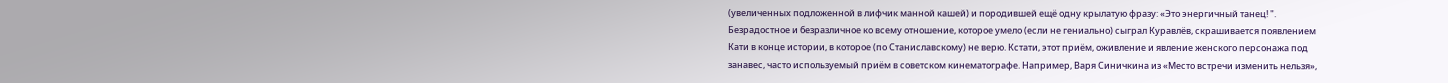(увеличенных подложенной в лифчик манной кашей) и породившей ещё одну крылатую фразу: «Это энергичный танец! ". Безрадостное и безразличное ко всему отношение, которое умело (если не гениально) сыграл Куравлёв, скрашивается появлением Кати в конце истории, в которое (по Станиславскому) не верю. Кстати, этот приём, оживление и явление женского персонажа под занавес, часто используемый приём в советском кинематографе. Например, Варя Синичкина из «Место встречи изменить нельзя»,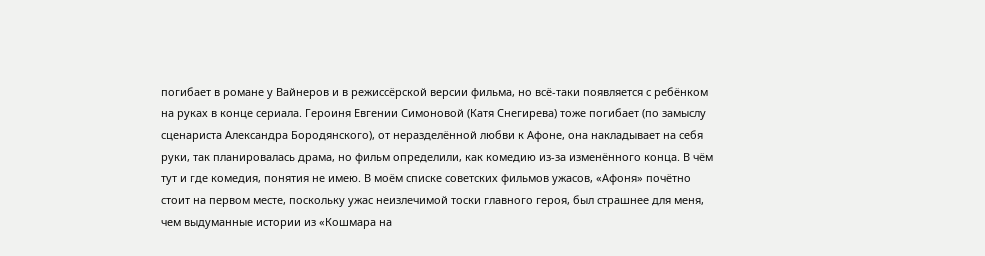погибает в романе у Вайнеров и в режиссёрской версии фильма, но всё-таки появляется с ребёнком на руках в конце сериала. Героиня Евгении Симоновой (Катя Снегирева) тоже погибает (по замыслу сценариста Александра Бородянского), от неразделённой любви к Афоне, она накладывает на себя руки, так планировалась драма, но фильм определили, как комедию из-за изменённого конца. В чём тут и где комедия, понятия не имею. В моём списке советских фильмов ужасов, «Афоня» почётно стоит на первом месте, поскольку ужас неизлечимой тоски главного героя, был страшнее для меня, чем выдуманные истории из «Кошмара на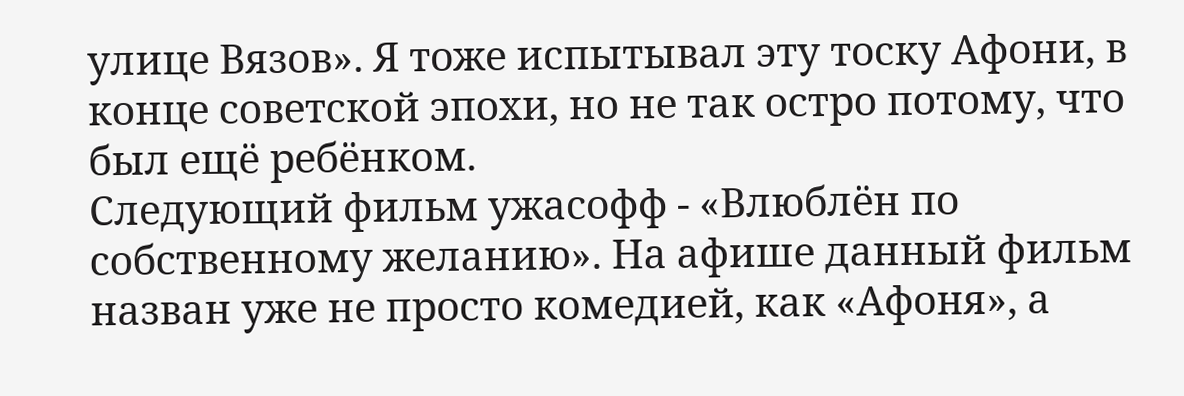улице Вязов». Я тоже испытывал эту тоску Афони, в конце советской эпохи, но не так остро потому, что был ещё ребёнком.
Следующий фильм ужасофф - «Влюблён по собственному желанию». На афише данный фильм назван уже не просто комедией, как «Афоня», а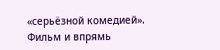«серьёзной комедией». Фильм и впрямь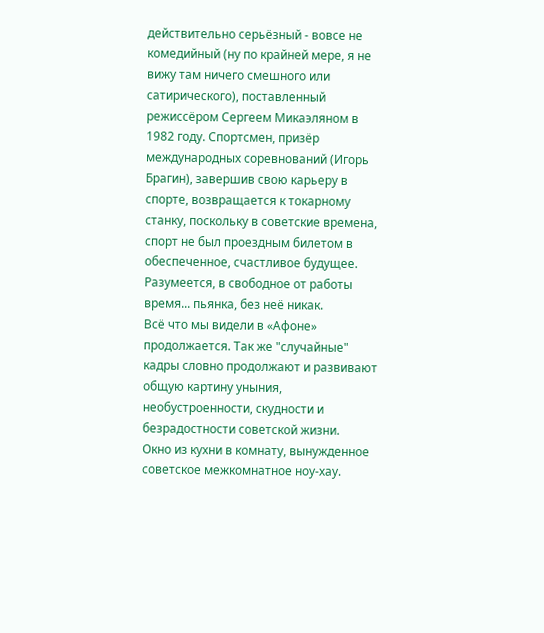действительно серьёзный - вовсе не комедийный (ну по крайней мере, я не вижу там ничего смешного или сатирического), поставленный режиссёром Сергеем Микаэляном в 1982 году. Спортсмен, призёр международных соревнований (Игорь Брагин), завершив свою карьеру в спорте, возвращается к токарному станку, поскольку в советские времена, спорт не был проездным билетом в обеспеченное, счастливое будущее.
Разумеется, в свободное от работы время... пьянка, без неё никак.
Всё что мы видели в «Афоне» продолжается. Так же "случайные" кадры словно продолжают и развивают общую картину уныния, необустроенности, скудности и безрадостности советской жизни.
Окно из кухни в комнату, вынужденное советское межкомнатное ноу-хау.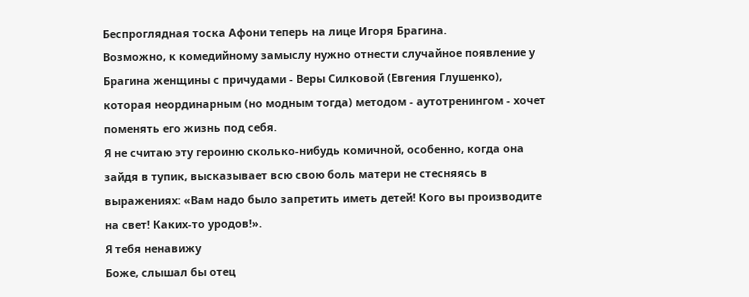Беспроглядная тоска Афони теперь на лице Игоря Брагина.
Возможно, к комедийному замыслу нужно отнести случайное появление у Брагина женщины с причудами - Веры Силковой (Евгения Глушенко), которая неординарным (но модным тогда) методом - аутотренингом - хочет поменять его жизнь под себя.
Я не считаю эту героиню сколько-нибудь комичной, особенно, когда она зайдя в тупик, высказывает всю свою боль матери не стесняясь в выражениях: «Вам надо было запретить иметь детей! Кого вы производите на свет! Каких-то уродов!».
Я тебя ненавижу
Боже, слышал бы отец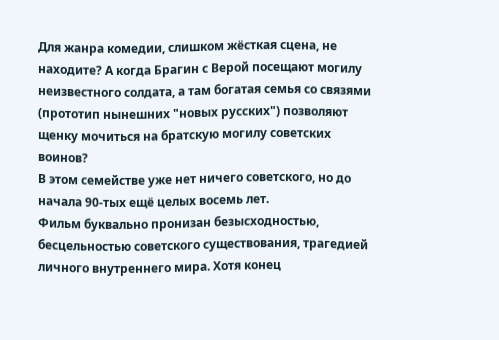Для жанра комедии, слишком жёсткая сцена, не находите? А когда Брагин с Верой посещают могилу неизвестного солдата, а там богатая семья со связями (прототип нынешних "новых русских") позволяют щенку мочиться на братскую могилу советских воинов?
В этом семействе уже нет ничего советского, но до начала 90-тых ещё целых восемь лет.
Фильм буквально пронизан безысходностью, бесцельностью советского существования, трагедией личного внутреннего мира. Хотя конец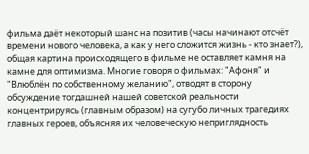фильма даёт некоторый шанс на позитив (часы начинают отсчёт времени нового человека, а как у него сложится жизнь - кто знает?), общая картина происходящего в фильме не оставляет камня на камне для оптимизма. Многие говоря о фильмах: "Афоня" и "Влюблён по собственному желанию", отводят в сторону обсуждение тогдашней нашей советской реальности концентрируясь (главным образом) на сугубо личных трагедиях главных героев, объясняя их человеческую неприглядность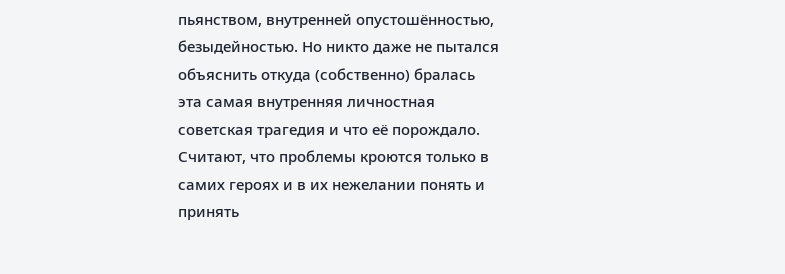пьянством, внутренней опустошённостью, безыдейностью. Но никто даже не пытался объяснить откуда (собственно) бралась эта самая внутренняя личностная советская трагедия и что её порождало. Считают, что проблемы кроются только в самих героях и в их нежелании понять и принять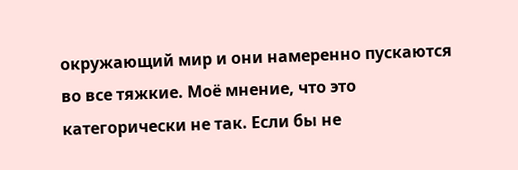окружающий мир и они намеренно пускаются во все тяжкие. Моё мнение, что это категорически не так. Если бы не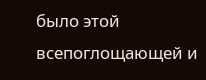было этой всепоглощающей и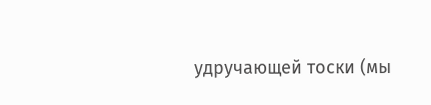удручающей тоски (мы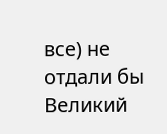все) не отдали бы Великий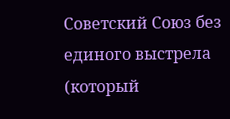Советский Союз без единого выстрела (который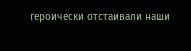героически отстаивали наши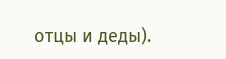отцы и деды).